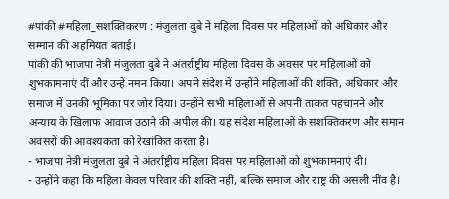#पांकी #महिला_सशक्तिकरण : मंजुलता दुबे ने महिला दिवस पर महिलाओं को अधिकार और सम्मान की अहमियत बताई।
पांकी की भाजपा नेत्री मंजुलता दुबे ने अंतर्राष्ट्रीय महिला दिवस के अवसर पर महिलाओं को शुभकामनाएं दीं और उन्हें नमन किया। अपने संदेश में उन्होंने महिलाओं की शक्ति, अधिकार और समाज में उनकी भूमिका पर जोर दिया। उन्होंने सभी महिलाओं से अपनी ताकत पहचानने और अन्याय के खिलाफ आवाज उठाने की अपील की। यह संदेश महिलाओं के सशक्तिकरण और समान अवसरों की आवश्यकता को रेखांकित करता है।
- भाजपा नेत्री मंजुलता दुबे ने अंतर्राष्ट्रीय महिला दिवस पर महिलाओं को शुभकामनाएं दी।
- उन्होंने कहा कि महिला केवल परिवार की शक्ति नहीं, बल्कि समाज और राष्ट्र की असली नींव है।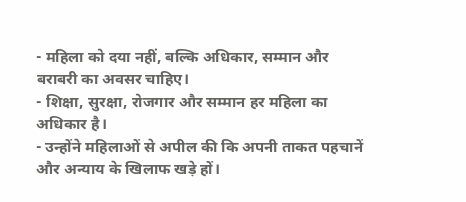- महिला को दया नहीं, बल्कि अधिकार, सम्मान और बराबरी का अवसर चाहिए।
- शिक्षा, सुरक्षा, रोजगार और सम्मान हर महिला का अधिकार है।
- उन्होंने महिलाओं से अपील की कि अपनी ताकत पहचानें और अन्याय के खिलाफ खड़े हों।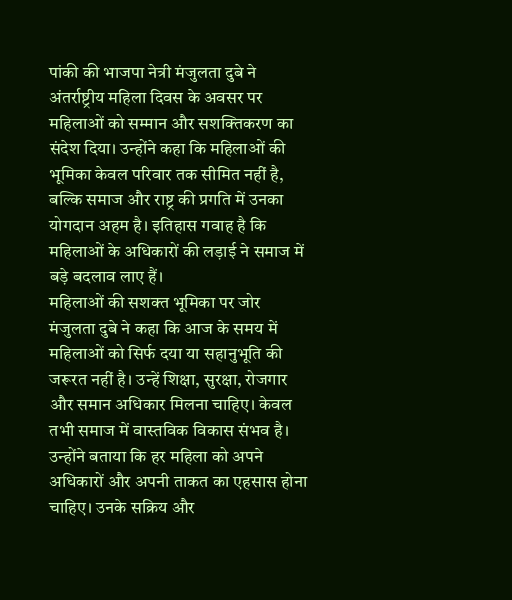पांकी की भाजपा नेत्री मंजुलता दुबे ने अंतर्राष्ट्रीय महिला दिवस के अवसर पर महिलाओं को सम्मान और सशक्तिकरण का संदेश दिया। उन्होंने कहा कि महिलाओं की भूमिका केवल परिवार तक सीमित नहीं है, बल्कि समाज और राष्ट्र की प्रगति में उनका योगदान अहम है। इतिहास गवाह है कि महिलाओं के अधिकारों की लड़ाई ने समाज में बड़े बदलाव लाए हैं।
महिलाओं की सशक्त भूमिका पर जोर
मंजुलता दुबे ने कहा कि आज के समय में महिलाओं को सिर्फ दया या सहानुभूति की जरूरत नहीं है। उन्हें शिक्षा, सुरक्षा, रोजगार और समान अधिकार मिलना चाहिए। केवल तभी समाज में वास्तविक विकास संभव है।
उन्होंने बताया कि हर महिला को अपने अधिकारों और अपनी ताकत का एहसास होना चाहिए। उनके सक्रिय और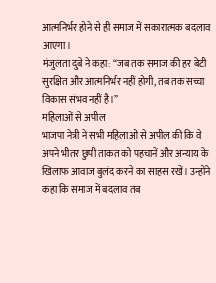आत्मनिर्भर होने से ही समाज में सकारात्मक बदलाव आएगा।
मंजुलता दुबे ने कहा: “जब तक समाज की हर बेटी सुरक्षित और आत्मनिर्भर नहीं होगी, तब तक सच्चा विकास संभव नहीं है।”
महिलाओं से अपील
भाजपा नेत्री ने सभी महिलाओं से अपील की कि वे अपने भीतर छुपी ताकत को पहचानें और अन्याय के खिलाफ आवाज बुलंद करने का साहस रखें। उन्होंने कहा कि समाज में बदलाव तब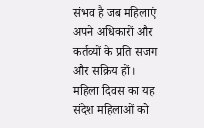संभव है जब महिलाएं अपने अधिकारों और कर्तव्यों के प्रति सजग और सक्रिय हों।
महिला दिवस का यह संदेश महिलाओं को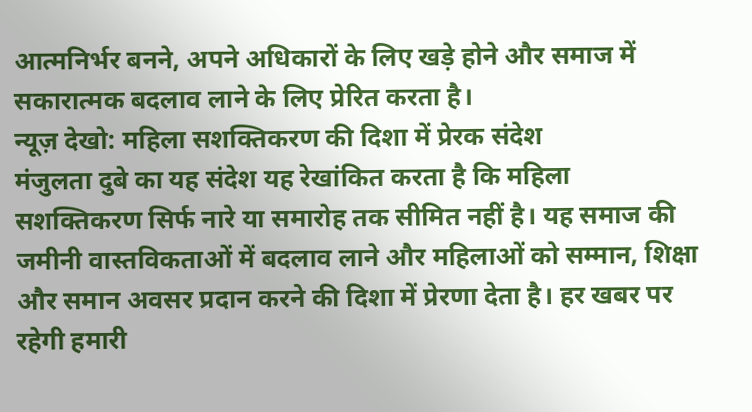आत्मनिर्भर बनने, अपने अधिकारों के लिए खड़े होने और समाज में सकारात्मक बदलाव लाने के लिए प्रेरित करता है।
न्यूज़ देखो: महिला सशक्तिकरण की दिशा में प्रेरक संदेश
मंजुलता दुबे का यह संदेश यह रेखांकित करता है कि महिला सशक्तिकरण सिर्फ नारे या समारोह तक सीमित नहीं है। यह समाज की जमीनी वास्तविकताओं में बदलाव लाने और महिलाओं को सम्मान, शिक्षा और समान अवसर प्रदान करने की दिशा में प्रेरणा देता है। हर खबर पर रहेगी हमारी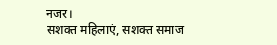नजर।
सशक्त महिलाएं, सशक्त समाज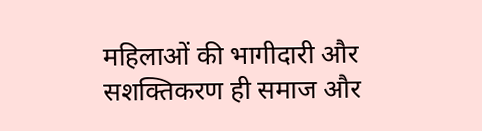महिलाओं की भागीदारी और सशक्तिकरण ही समाज और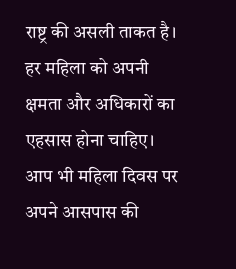राष्ट्र की असली ताकत है। हर महिला को अपनी क्षमता और अधिकारों का एहसास होना चाहिए।
आप भी महिला दिवस पर अपने आसपास की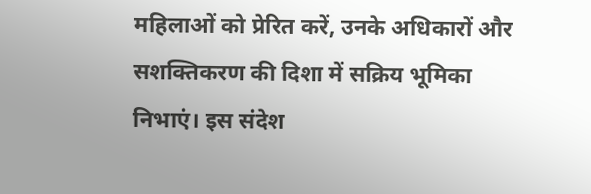महिलाओं को प्रेरित करें, उनके अधिकारों और सशक्तिकरण की दिशा में सक्रिय भूमिका निभाएं। इस संदेश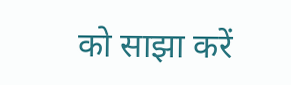को साझा करें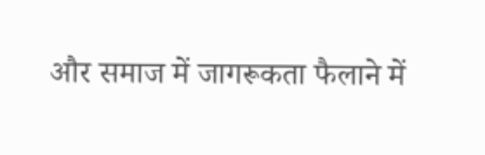और समाज में जागरूकता फैलाने में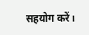सहयोग करें।